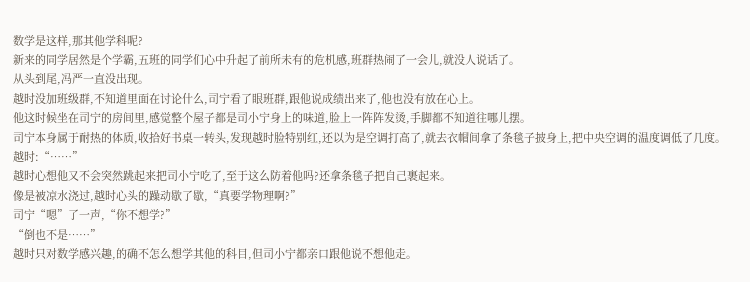数学是这样,那其他学科呢?
新来的同学居然是个学霸,五班的同学们心中升起了前所未有的危机感,班群热闹了一会儿,就没人说话了。
从头到尾,冯严一直没出现。
越时没加班级群,不知道里面在讨论什么,司宁看了眼班群,跟他说成绩出来了,他也没有放在心上。
他这时候坐在司宁的房间里,感觉整个屋子都是司小宁身上的味道,脸上一阵阵发烫,手脚都不知道往哪儿摆。
司宁本身属于耐热的体质,收拾好书桌一转头,发现越时脸特别红,还以为是空调打高了,就去衣帽间拿了条毯子披身上,把中央空调的温度调低了几度。
越时:“……”
越时心想他又不会突然跳起来把司小宁吃了,至于这么防着他吗?还拿条毯子把自己裹起来。
像是被凉水浇过,越时心头的躁动歇了歇,“真要学物理啊?”
司宁“嗯”了一声,“你不想学?”
“倒也不是……”
越时只对数学感兴趣,的确不怎么想学其他的科目,但司小宁都亲口跟他说不想他走。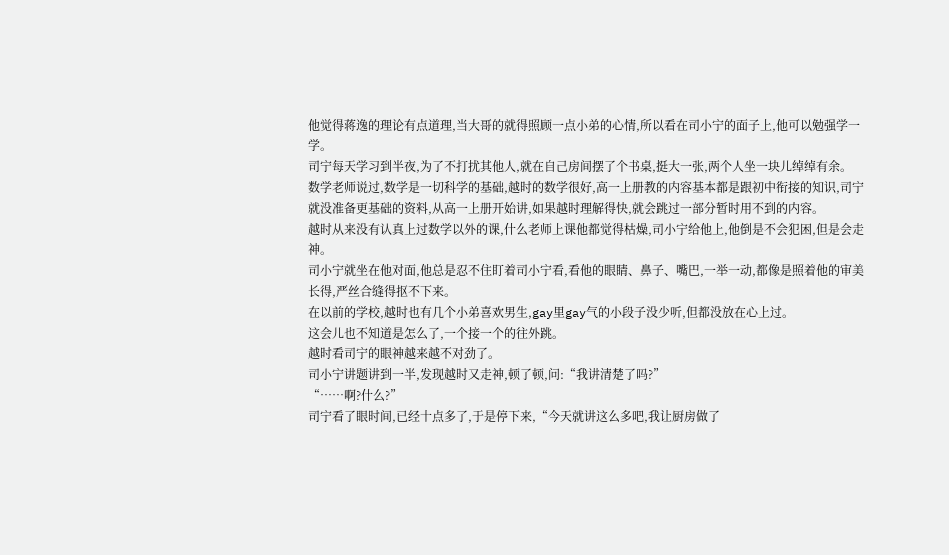他觉得蒋逸的理论有点道理,当大哥的就得照顾一点小弟的心情,所以看在司小宁的面子上,他可以勉强学一学。
司宁每天学习到半夜,为了不打扰其他人,就在自己房间摆了个书桌,挺大一张,两个人坐一块儿绰绰有余。
数学老师说过,数学是一切科学的基础,越时的数学很好,高一上册教的内容基本都是跟初中衔接的知识,司宁就没准备更基础的资料,从高一上册开始讲,如果越时理解得快,就会跳过一部分暂时用不到的内容。
越时从来没有认真上过数学以外的课,什么老师上课他都觉得枯燥,司小宁给他上,他倒是不会犯困,但是会走神。
司小宁就坐在他对面,他总是忍不住盯着司小宁看,看他的眼睛、鼻子、嘴巴,一举一动,都像是照着他的审美长得,严丝合缝得抠不下来。
在以前的学校,越时也有几个小弟喜欢男生,gay里gay气的小段子没少听,但都没放在心上过。
这会儿也不知道是怎么了,一个接一个的往外跳。
越时看司宁的眼神越来越不对劲了。
司小宁讲题讲到一半,发现越时又走神,顿了顿,问:“我讲清楚了吗?”
“……啊?什么?”
司宁看了眼时间,已经十点多了,于是停下来,“今天就讲这么多吧,我让厨房做了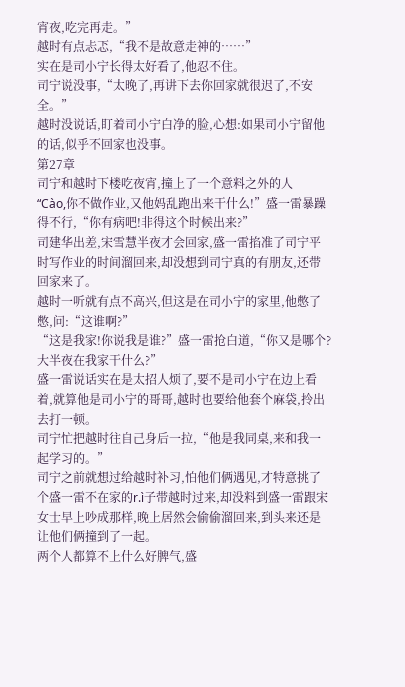宵夜,吃完再走。”
越时有点忐忑,“我不是故意走神的……”
实在是司小宁长得太好看了,他忍不住。
司宁说没事,“太晚了,再讲下去你回家就很迟了,不安全。”
越时没说话,盯着司小宁白净的脸,心想:如果司小宁留他的话,似乎不回家也没事。
第27章
司宁和越时下楼吃夜宵,撞上了一个意料之外的人
“Cào,你不做作业,又他妈乱跑出来干什么!”盛一雷暴躁得不行,“你有病吧!非得这个时候出来?”
司建华出差,宋雪慧半夜才会回家,盛一雷掐准了司宁平时写作业的时间溜回来,却没想到司宁真的有朋友,还带回家来了。
越时一听就有点不高兴,但这是在司小宁的家里,他憋了憋,问:“这谁啊?”
“这是我家!你说我是谁?”盛一雷抢白道,“你又是哪个?大半夜在我家干什么?”
盛一雷说话实在是太招人烦了,要不是司小宁在边上看着,就算他是司小宁的哥哥,越时也要给他套个麻袋,拎出去打一顿。
司宁忙把越时往自己身后一拉,“他是我同桌,来和我一起学习的。”
司宁之前就想过给越时补习,怕他们俩遇见,才特意挑了个盛一雷不在家的r.ì子带越时过来,却没料到盛一雷跟宋女士早上吵成那样,晚上居然会偷偷溜回来,到头来还是让他们俩撞到了一起。
两个人都算不上什么好脾气,盛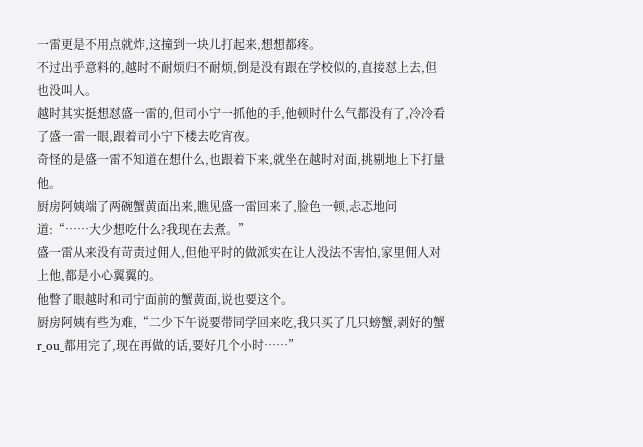一雷更是不用点就炸,这撞到一块儿打起来,想想都疼。
不过出乎意料的,越时不耐烦归不耐烦,倒是没有跟在学校似的,直接怼上去,但也没叫人。
越时其实挺想怼盛一雷的,但司小宁一抓他的手,他顿时什么气都没有了,冷冷看了盛一雷一眼,跟着司小宁下楼去吃宵夜。
奇怪的是盛一雷不知道在想什么,也跟着下来,就坐在越时对面,挑剔地上下打量他。
厨房阿姨端了两碗蟹黄面出来,瞧见盛一雷回来了,脸色一顿,忐忑地问道:“……大少想吃什么?我现在去煮。”
盛一雷从来没有苛责过佣人,但他平时的做派实在让人没法不害怕,家里佣人对上他,都是小心翼翼的。
他瞥了眼越时和司宁面前的蟹黄面,说也要这个。
厨房阿姨有些为难,“二少下午说要带同学回来吃,我只买了几只螃蟹,剥好的蟹r_ou_都用完了,现在再做的话,要好几个小时……”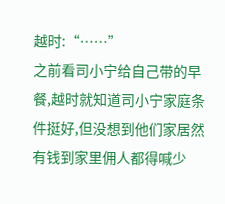越时:“……”
之前看司小宁给自己带的早餐,越时就知道司小宁家庭条件挺好,但没想到他们家居然有钱到家里佣人都得喊少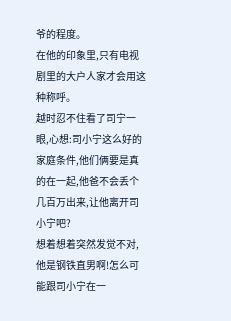爷的程度。
在他的印象里,只有电视剧里的大户人家才会用这种称呼。
越时忍不住看了司宁一眼,心想:司小宁这么好的家庭条件,他们俩要是真的在一起,他爸不会丢个几百万出来,让他离开司小宁吧?
想着想着突然发觉不对,他是钢铁直男啊!怎么可能跟司小宁在一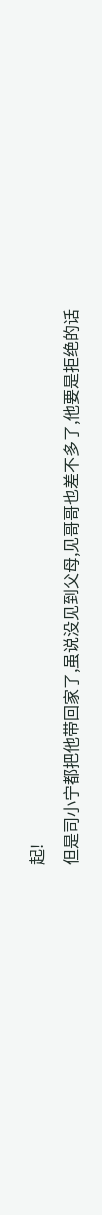起!
但是司小宁都把他带回家了,虽说没见到父母,见哥哥也差不多了,他要是拒绝的话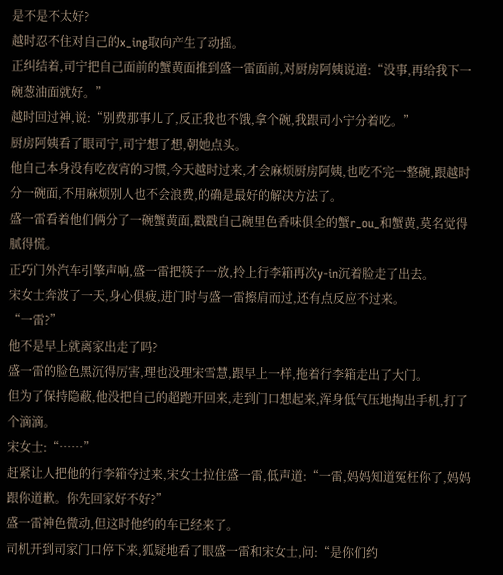是不是不太好?
越时忍不住对自己的x_ing取向产生了动摇。
正纠结着,司宁把自己面前的蟹黄面推到盛一雷面前,对厨房阿姨说道:“没事,再给我下一碗葱油面就好。”
越时回过神,说:“别费那事儿了,反正我也不饿,拿个碗,我跟司小宁分着吃。”
厨房阿姨看了眼司宁,司宁想了想,朝她点头。
他自己本身没有吃夜宵的习惯,今天越时过来,才会麻烦厨房阿姨,也吃不完一整碗,跟越时分一碗面,不用麻烦别人也不会浪费,的确是最好的解决方法了。
盛一雷看着他们俩分了一碗蟹黄面,戳戳自己碗里色香味俱全的蟹r_ou_和蟹黄,莫名觉得腻得慌。
正巧门外汽车引擎声响,盛一雷把筷子一放,拎上行李箱再次y-in沉着脸走了出去。
宋女士奔波了一天,身心俱疲,进门时与盛一雷擦肩而过,还有点反应不过来。
“一雷?”
他不是早上就离家出走了吗?
盛一雷的脸色黑沉得厉害,理也没理宋雪慧,跟早上一样,拖着行李箱走出了大门。
但为了保持隐蔽,他没把自己的超跑开回来,走到门口想起来,浑身低气压地掏出手机,打了个滴滴。
宋女士:“……”
赶紧让人把他的行李箱夺过来,宋女士拉住盛一雷,低声道:“一雷,妈妈知道冤枉你了,妈妈跟你道歉。你先回家好不好?”
盛一雷神色微动,但这时他约的车已经来了。
司机开到司家门口停下来,狐疑地看了眼盛一雷和宋女士,问:“是你们约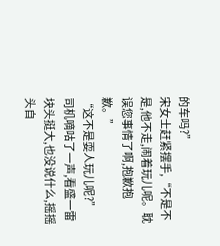的车吗?”
宋女士赶紧摆手,“不是不是,他不走,闹着玩儿呢。耽误您事情了啊,抱歉抱歉。”
“这不是耍人玩儿呢?”
司机嘀咕了一声,看盛一雷块头挺大,也没说什么,摇摇头自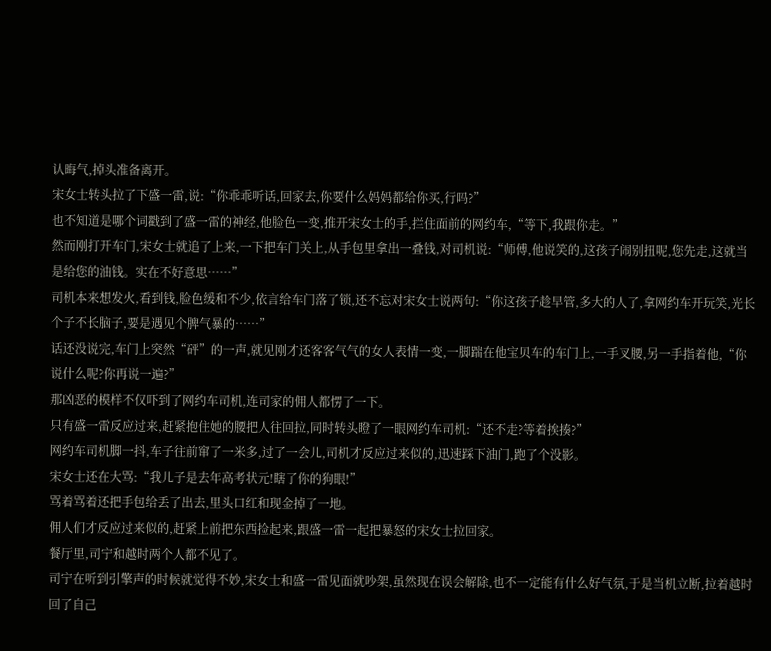认晦气,掉头准备离开。
宋女士转头拉了下盛一雷,说:“你乖乖听话,回家去,你要什么妈妈都给你买,行吗?”
也不知道是哪个词戳到了盛一雷的神经,他脸色一变,推开宋女士的手,拦住面前的网约车,“等下,我跟你走。”
然而刚打开车门,宋女士就追了上来,一下把车门关上,从手包里拿出一叠钱,对司机说:“师傅,他说笑的,这孩子闹别扭呢,您先走,这就当是给您的油钱。实在不好意思……”
司机本来想发火,看到钱,脸色缓和不少,依言给车门落了锁,还不忘对宋女士说两句:“你这孩子趁早管,多大的人了,拿网约车开玩笑,光长个子不长脑子,要是遇见个脾气暴的……”
话还没说完,车门上突然“砰”的一声,就见刚才还客客气气的女人表情一变,一脚踹在他宝贝车的车门上,一手叉腰,另一手指着他,“你说什么呢?你再说一遍?”
那凶恶的模样不仅吓到了网约车司机,连司家的佣人都愣了一下。
只有盛一雷反应过来,赶紧抱住她的腰把人往回拉,同时转头瞪了一眼网约车司机:“还不走?等着挨揍?”
网约车司机脚一抖,车子往前窜了一米多,过了一会儿,司机才反应过来似的,迅速踩下油门,跑了个没影。
宋女士还在大骂:“我儿子是去年高考状元!瞎了你的狗眼!”
骂着骂着还把手包给丢了出去,里头口红和现金掉了一地。
佣人们才反应过来似的,赶紧上前把东西捡起来,跟盛一雷一起把暴怒的宋女士拉回家。
餐厅里,司宁和越时两个人都不见了。
司宁在听到引擎声的时候就觉得不妙,宋女士和盛一雷见面就吵架,虽然现在误会解除,也不一定能有什么好气氛,于是当机立断,拉着越时回了自己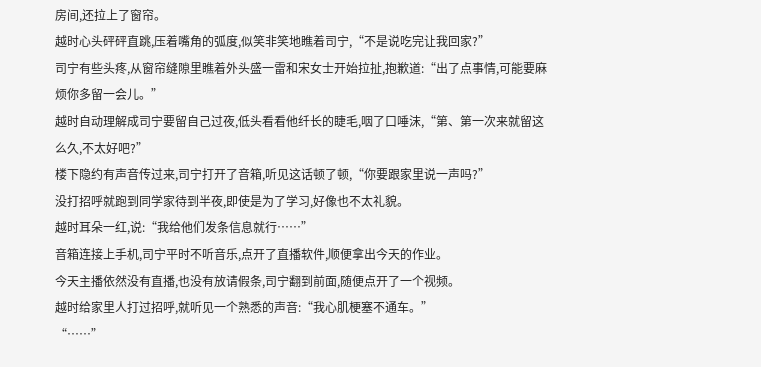房间,还拉上了窗帘。
越时心头砰砰直跳,压着嘴角的弧度,似笑非笑地瞧着司宁,“不是说吃完让我回家?”
司宁有些头疼,从窗帘缝隙里瞧着外头盛一雷和宋女士开始拉扯,抱歉道:“出了点事情,可能要麻烦你多留一会儿。”
越时自动理解成司宁要留自己过夜,低头看看他纤长的睫毛,咽了口唾沫,“第、第一次来就留这么久,不太好吧?”
楼下隐约有声音传过来,司宁打开了音箱,听见这话顿了顿,“你要跟家里说一声吗?”
没打招呼就跑到同学家待到半夜,即使是为了学习,好像也不太礼貌。
越时耳朵一红,说:“我给他们发条信息就行……”
音箱连接上手机,司宁平时不听音乐,点开了直播软件,顺便拿出今天的作业。
今天主播依然没有直播,也没有放请假条,司宁翻到前面,随便点开了一个视频。
越时给家里人打过招呼,就听见一个熟悉的声音:“我心肌梗塞不通车。”
“……”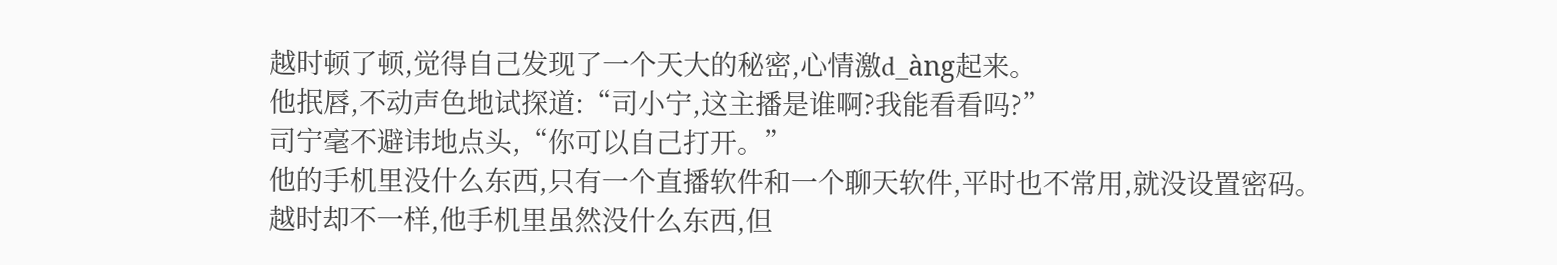越时顿了顿,觉得自己发现了一个天大的秘密,心情激d_àng起来。
他抿唇,不动声色地试探道:“司小宁,这主播是谁啊?我能看看吗?”
司宁毫不避讳地点头,“你可以自己打开。”
他的手机里没什么东西,只有一个直播软件和一个聊天软件,平时也不常用,就没设置密码。
越时却不一样,他手机里虽然没什么东西,但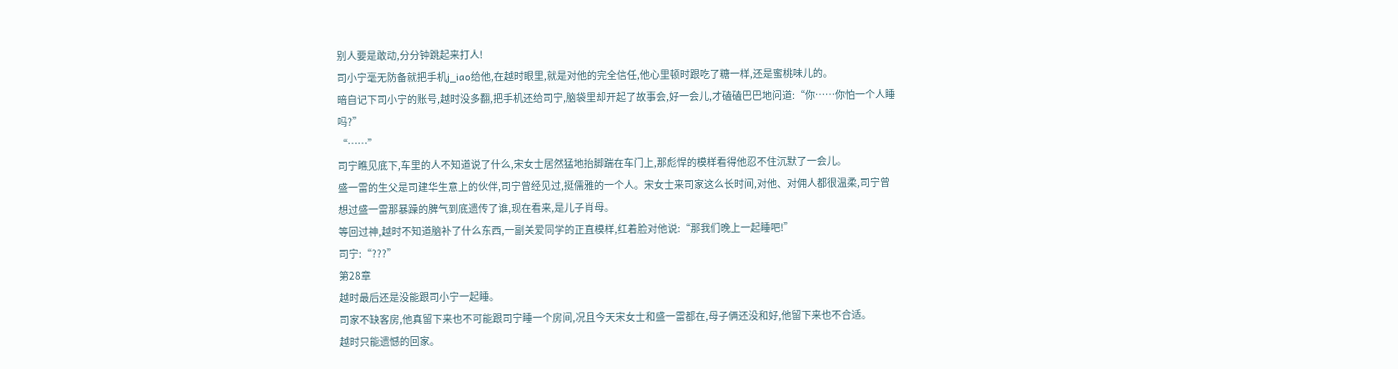别人要是敢动,分分钟跳起来打人!
司小宁毫无防备就把手机j_iao给他,在越时眼里,就是对他的完全信任,他心里顿时跟吃了糖一样,还是蜜桃味儿的。
暗自记下司小宁的账号,越时没多翻,把手机还给司宁,脑袋里却开起了故事会,好一会儿,才磕磕巴巴地问道:“你……你怕一个人睡吗?”
“……”
司宁瞧见底下,车里的人不知道说了什么,宋女士居然猛地抬脚踹在车门上,那彪悍的模样看得他忍不住沉默了一会儿。
盛一雷的生父是司建华生意上的伙伴,司宁曾经见过,挺儒雅的一个人。宋女士来司家这么长时间,对他、对佣人都很温柔,司宁曾想过盛一雷那暴躁的脾气到底遗传了谁,现在看来,是儿子肖母。
等回过神,越时不知道脑补了什么东西,一副关爱同学的正直模样,红着脸对他说:“那我们晚上一起睡吧!”
司宁:“???”
第28章
越时最后还是没能跟司小宁一起睡。
司家不缺客房,他真留下来也不可能跟司宁睡一个房间,况且今天宋女士和盛一雷都在,母子俩还没和好,他留下来也不合适。
越时只能遗憾的回家。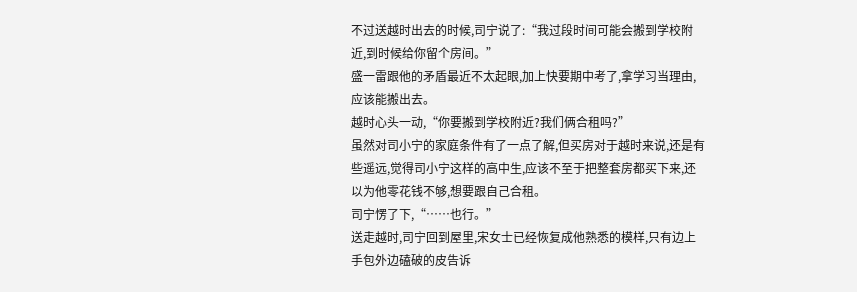不过送越时出去的时候,司宁说了:“我过段时间可能会搬到学校附近,到时候给你留个房间。”
盛一雷跟他的矛盾最近不太起眼,加上快要期中考了,拿学习当理由,应该能搬出去。
越时心头一动,“你要搬到学校附近?我们俩合租吗?”
虽然对司小宁的家庭条件有了一点了解,但买房对于越时来说,还是有些遥远,觉得司小宁这样的高中生,应该不至于把整套房都买下来,还以为他零花钱不够,想要跟自己合租。
司宁愣了下,“……也行。”
送走越时,司宁回到屋里,宋女士已经恢复成他熟悉的模样,只有边上手包外边磕破的皮告诉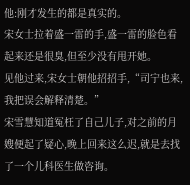他:刚才发生的都是真实的。
宋女士拉着盛一雷的手,盛一雷的脸色看起来还是很臭,但至少没有甩开她。
见他过来,宋女士朝他招招手,“司宁也来,我把误会解释清楚。”
宋雪慧知道冤枉了自己儿子,对之前的月嫂便起了疑心,晚上回来这么迟,就是去找了一个儿科医生做咨询。